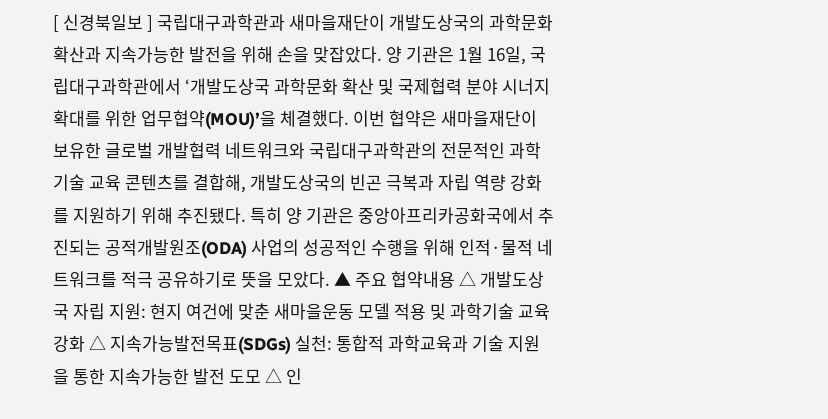[ 신경북일보 ] 국립대구과학관과 새마을재단이 개발도상국의 과학문화 확산과 지속가능한 발전을 위해 손을 맞잡았다. 양 기관은 1월 16일, 국립대구과학관에서 ‘개발도상국 과학문화 확산 및 국제협력 분야 시너지 확대를 위한 업무협약(MOU)’을 체결했다. 이번 협약은 새마을재단이 보유한 글로벌 개발협력 네트워크와 국립대구과학관의 전문적인 과학기술 교육 콘텐츠를 결합해, 개발도상국의 빈곤 극복과 자립 역량 강화를 지원하기 위해 추진됐다. 특히 양 기관은 중앙아프리카공화국에서 추진되는 공적개발원조(ODA) 사업의 성공적인 수행을 위해 인적·물적 네트워크를 적극 공유하기로 뜻을 모았다. ▲ 주요 협약내용 △ 개발도상국 자립 지원: 현지 여건에 맞춘 새마을운동 모델 적용 및 과학기술 교육 강화 △ 지속가능발전목표(SDGs) 실천: 통합적 과학교육과 기술 지원을 통한 지속가능한 발전 도모 △ 인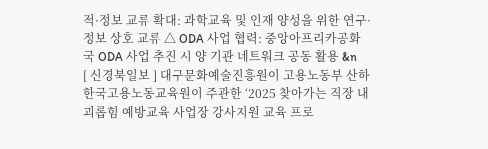적·정보 교류 확대: 과학교육 및 인재 양성을 위한 연구·정보 상호 교류 △ ODA 사업 협력: 중앙아프리카공화국 ODA 사업 추진 시 양 기관 네트워크 공동 활용 &n
[ 신경북일보 ] 대구문화예술진흥원이 고용노동부 산하 한국고용노동교육원이 주관한 ‘2025 찾아가는 직장 내 괴롭힘 예방교육 사업장 강사지원 교육 프로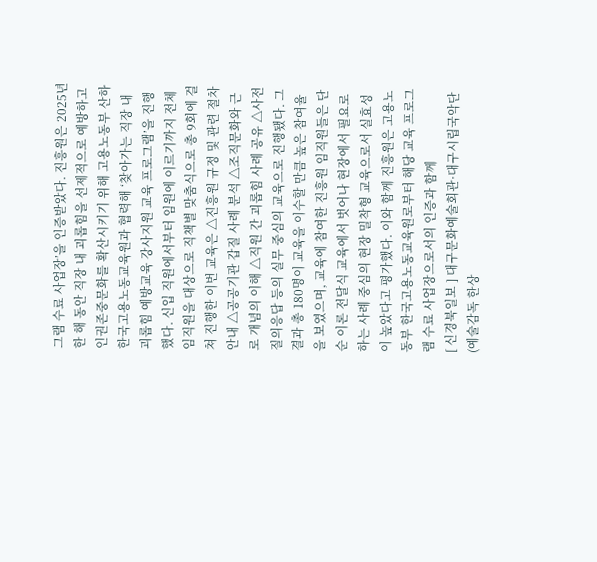그램 수료 사업장’을 인증받았다. 진흥원은 2025년 한 해 동안 직장 내 괴롭힘을 선제적으로 예방하고 인권존중문화를 확산시키기 위해 고용노동부 산하 한국고용노동교육원과 협력해 ‘찾아가는 직장 내 괴롭힘 예방교육 강사지원 교육 프로그램’을 진행했다. 신입 직원에서부터 임원에 이르기까지 전체 임직원을 대상으로 직책별 맞춤식으로 총 9회에 걸쳐 진행한 이번 교육은 △진흥원 규정 및 관련 절차 안내 △공공기관 갑질 사례 분석 △조직문화와 근로 개념의 이해 △직원 간 괴롭힘 사례 공유 △사전 질의응답 등의 실무 중심의 교육으로 진행됐다. 그 결과 총 180명이 교육을 이수할 만큼 높은 참여율을 보였으며, 교육에 참여한 진흥원 임직원들은 단순 이론 전달식 교육에서 벗어나 현장에서 필요로 하는 사례 중심의 현장 밀착형 교육으로서 실효성이 높았다고 평가했다. 이와 함께 진흥원은 고용노동부 한국고용노동교육원로부터 해당 교육 프로그램 수료 사업장으로서의 인증과 함께
[ 신경북일보 ] 대구문화예술회관·대구시립국악단(예술감독 한상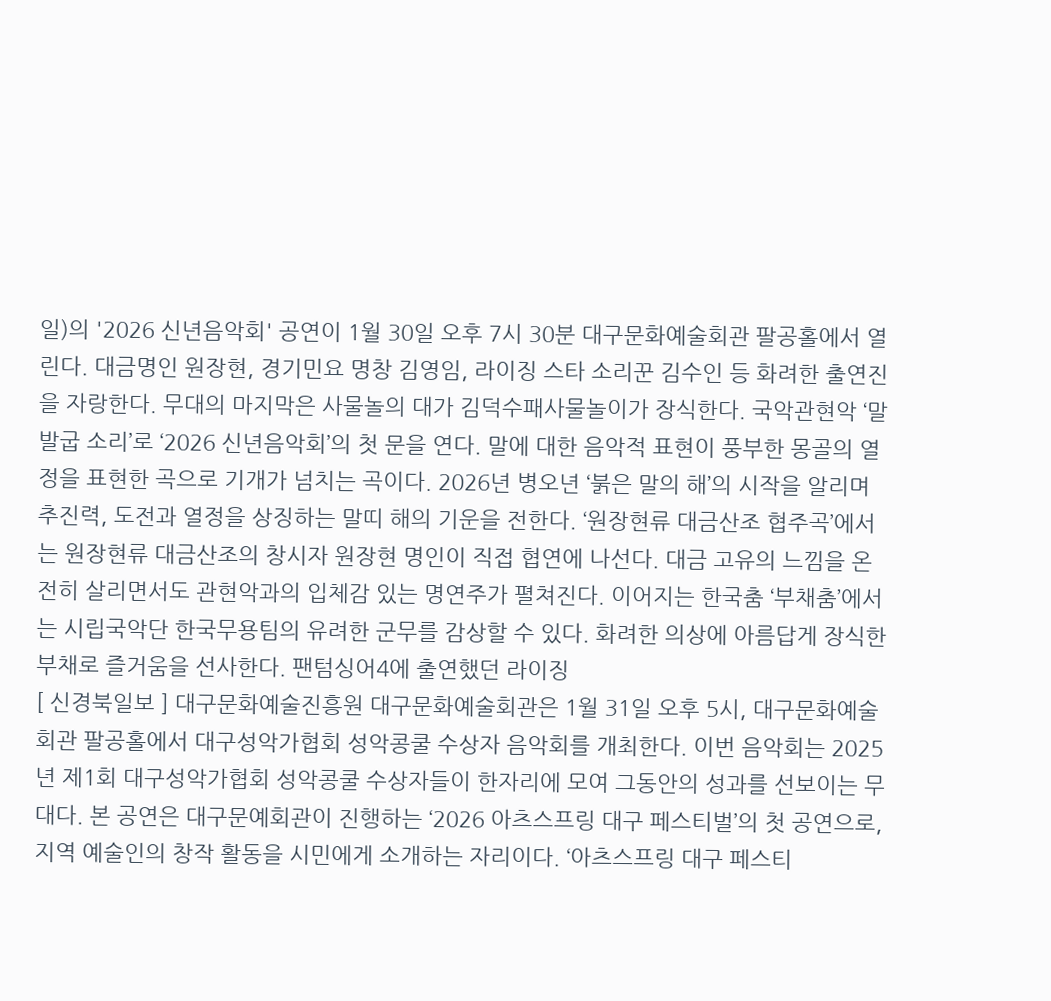일)의 '2026 신년음악회' 공연이 1월 30일 오후 7시 30분 대구문화예술회관 팔공홀에서 열린다. 대금명인 원장현, 경기민요 명창 김영임, 라이징 스타 소리꾼 김수인 등 화려한 출연진을 자랑한다. 무대의 마지막은 사물놀의 대가 김덕수패사물놀이가 장식한다. 국악관현악 ‘말발굽 소리’로 ‘2026 신년음악회’의 첫 문을 연다. 말에 대한 음악적 표현이 풍부한 몽골의 열정을 표현한 곡으로 기개가 넘치는 곡이다. 2026년 병오년 ‘붉은 말의 해’의 시작을 알리며 추진력, 도전과 열정을 상징하는 말띠 해의 기운을 전한다. ‘원장현류 대금산조 협주곡’에서는 원장현류 대금산조의 창시자 원장현 명인이 직접 협연에 나선다. 대금 고유의 느낌을 온전히 살리면서도 관현악과의 입체감 있는 명연주가 펼쳐진다. 이어지는 한국춤 ‘부채춤’에서는 시립국악단 한국무용팀의 유려한 군무를 감상할 수 있다. 화려한 의상에 아름답게 장식한 부채로 즐거움을 선사한다. 팬텀싱어4에 출연했던 라이징
[ 신경북일보 ] 대구문화예술진흥원 대구문화예술회관은 1월 31일 오후 5시, 대구문화예술회관 팔공홀에서 대구성악가협회 성악콩쿨 수상자 음악회를 개최한다. 이번 음악회는 2025년 제1회 대구성악가협회 성악콩쿨 수상자들이 한자리에 모여 그동안의 성과를 선보이는 무대다. 본 공연은 대구문예회관이 진행하는 ‘2026 아츠스프링 대구 페스티벌’의 첫 공연으로, 지역 예술인의 창작 활동을 시민에게 소개하는 자리이다. ‘아츠스프링 대구 페스티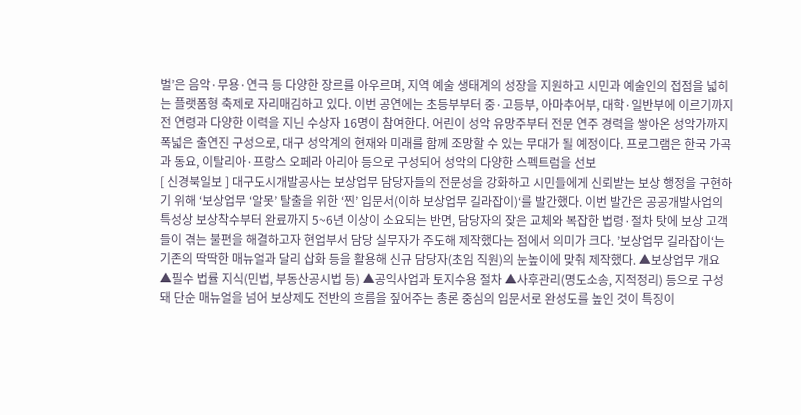벌’은 음악·무용·연극 등 다양한 장르를 아우르며, 지역 예술 생태계의 성장을 지원하고 시민과 예술인의 접점을 넓히는 플랫폼형 축제로 자리매김하고 있다. 이번 공연에는 초등부부터 중·고등부, 아마추어부, 대학·일반부에 이르기까지 전 연령과 다양한 이력을 지닌 수상자 16명이 참여한다. 어린이 성악 유망주부터 전문 연주 경력을 쌓아온 성악가까지 폭넓은 출연진 구성으로, 대구 성악계의 현재와 미래를 함께 조망할 수 있는 무대가 될 예정이다. 프로그램은 한국 가곡과 동요, 이탈리아·프랑스 오페라 아리아 등으로 구성되어 성악의 다양한 스펙트럼을 선보
[ 신경북일보 ] 대구도시개발공사는 보상업무 담당자들의 전문성을 강화하고 시민들에게 신뢰받는 보상 행정을 구현하기 위해 ‘보상업무 ‘알못’ 탈출을 위한 ‘찐’ 입문서(이하 보상업무 길라잡이)‘를 발간했다. 이번 발간은 공공개발사업의 특성상 보상착수부터 완료까지 5~6년 이상이 소요되는 반면, 담당자의 잦은 교체와 복잡한 법령·절차 탓에 보상 고객들이 겪는 불편을 해결하고자 현업부서 담당 실무자가 주도해 제작했다는 점에서 의미가 크다. ’보상업무 길라잡이‘는 기존의 딱딱한 매뉴얼과 달리 삽화 등을 활용해 신규 담당자(초임 직원)의 눈높이에 맞춰 제작했다. ▲보상업무 개요 ▲필수 법률 지식(민법, 부동산공시법 등) ▲공익사업과 토지수용 절차 ▲사후관리(명도소송, 지적정리) 등으로 구성돼 단순 매뉴얼을 넘어 보상제도 전반의 흐름을 짚어주는 총론 중심의 입문서로 완성도를 높인 것이 특징이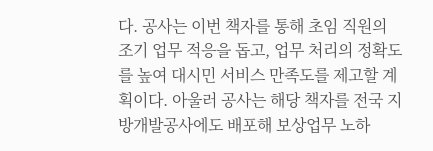다. 공사는 이번 책자를 통해 초임 직원의 조기 업무 적응을 돕고, 업무 처리의 정확도를 높여 대시민 서비스 만족도를 제고할 계획이다. 아울러 공사는 해당 책자를 전국 지방개발공사에도 배포해 보상업무 노하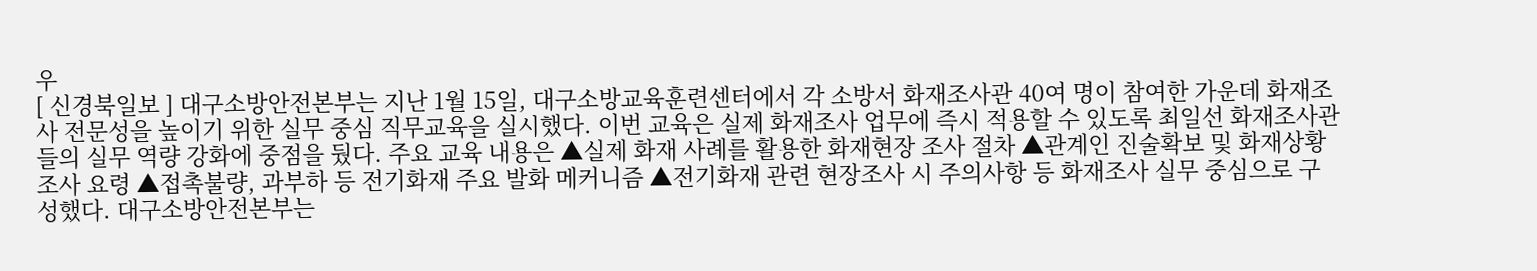우
[ 신경북일보 ] 대구소방안전본부는 지난 1월 15일, 대구소방교육훈련센터에서 각 소방서 화재조사관 40여 명이 참여한 가운데 화재조사 전문성을 높이기 위한 실무 중심 직무교육을 실시했다. 이번 교육은 실제 화재조사 업무에 즉시 적용할 수 있도록 최일선 화재조사관들의 실무 역량 강화에 중점을 뒀다. 주요 교육 내용은 ▲실제 화재 사례를 활용한 화재현장 조사 절차 ▲관계인 진술확보 및 화재상황 조사 요령 ▲접촉불량, 과부하 등 전기화재 주요 발화 메커니즘 ▲전기화재 관련 현장조사 시 주의사항 등 화재조사 실무 중심으로 구성했다. 대구소방안전본부는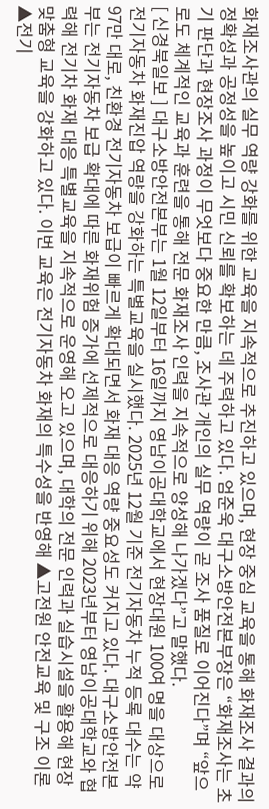화재조사관의 실무 역량 강화를 위한 교육을 지속적으로 추진하고 있으며, 현장 중심 교육을 통해 화재조사 결과의 정확성과 공정성을 높이고 시민 신뢰를 확보하는 데 주력하고 있다. 엄준욱 대구소방안전본부장은 “화재조사는 초기 판단과 현장조사 과정이 무엇보다 중요한 만큼, 조사관 개인의 실무 역량이 곧 조사 품질로 이어진다”며 “앞으로도 체계적인 교육과 훈련을 통해 전문 화재조사 인력을 지속적으로 양성해 나가겠다”고 말했다.
[ 신경북일보 ] 대구소방안전본부는 1월 12일부터 16일까지 영남이공대학교에서 현장대원 100여 명을 대상으로 전기자동차 화재진압 역량을 강화하는 특별교육을 실시했다. 2025년 12월 기준 전기자동차 누적 등록 대수는 약 97만 대로, 친환경 전기자동차 보급이 빠르게 확대되면서 화재 대응 역량 중요성도 커지고 있다. 대구소방안전본부는 전기자동차 보급 확대에 따른 화재위험 증가에 선제적으로 대응하기 위해 2023년부터 영남이공대학교와 협력해 전기차 화재 대응 특별교육을 지속적으로 운영해 오고 있으며, 대학의 전문 인력과 실습시설을 활용해 현장 맞춤형 교육을 강화하고 있다. 이번 교육은 전기자동차 화재의 특수성을 반영해 ▲고전원 안전교육 및 구조 이론 ▲전기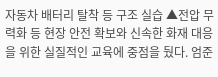자동차 배터리 탈착 등 구조 실습 ▲전압 무력화 등 현장 안전 확보와 신속한 화재 대응을 위한 실질적인 교육에 중점을 뒀다. 엄준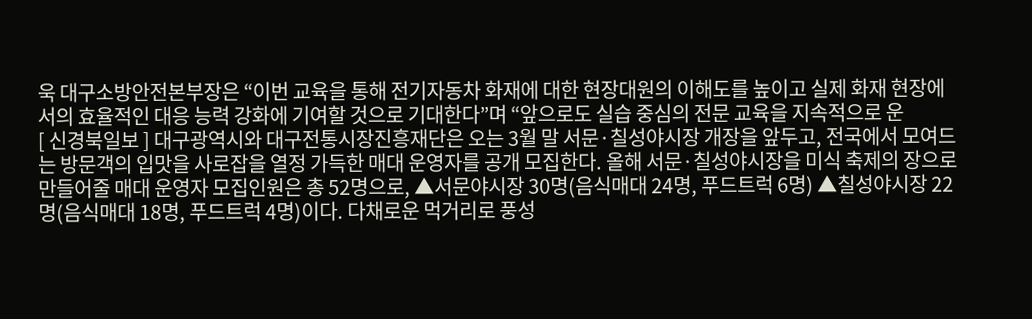욱 대구소방안전본부장은 “이번 교육을 통해 전기자동차 화재에 대한 현장대원의 이해도를 높이고 실제 화재 현장에서의 효율적인 대응 능력 강화에 기여할 것으로 기대한다”며 “앞으로도 실습 중심의 전문 교육을 지속적으로 운
[ 신경북일보 ] 대구광역시와 대구전통시장진흥재단은 오는 3월 말 서문·칠성야시장 개장을 앞두고, 전국에서 모여드는 방문객의 입맛을 사로잡을 열정 가득한 매대 운영자를 공개 모집한다. 올해 서문·칠성야시장을 미식 축제의 장으로 만들어줄 매대 운영자 모집인원은 총 52명으로, ▲서문야시장 30명(음식매대 24명, 푸드트럭 6명) ▲칠성야시장 22명(음식매대 18명, 푸드트럭 4명)이다. 다채로운 먹거리로 풍성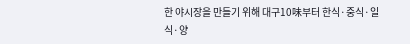한 야시장을 만들기 위해 대구10味부터 한식·중식·일식·양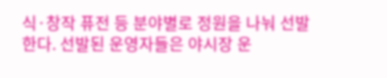식·창작 퓨전 등 분야별로 정원을 나눠 선발한다. 선발된 운영자들은 야시장 운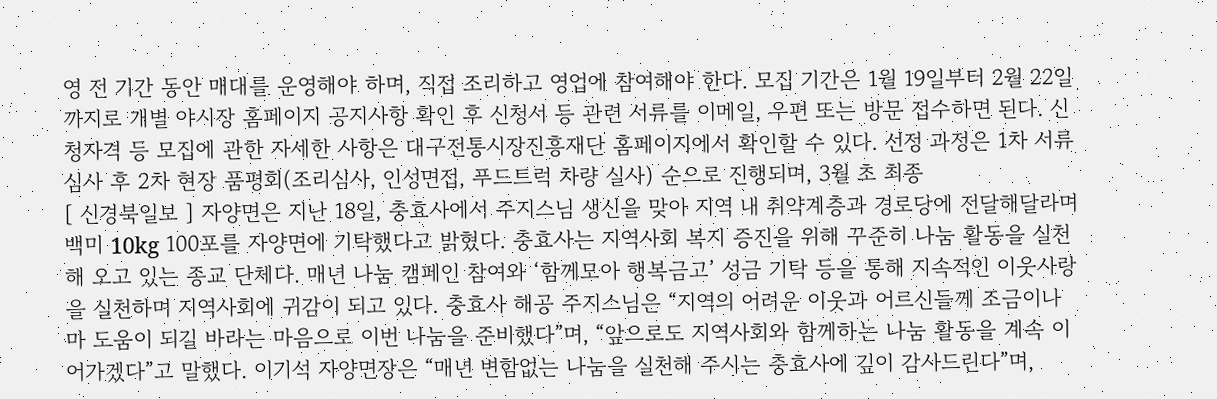영 전 기간 동안 매대를 운영해야 하며, 직접 조리하고 영업에 참여해야 한다. 모집 기간은 1월 19일부터 2월 22일까지로 개별 야시장 홈페이지 공지사항 확인 후 신청서 등 관련 서류를 이메일, 우편 또는 방문 접수하면 된다. 신청자격 등 모집에 관한 자세한 사항은 대구전통시장진흥재단 홈페이지에서 확인할 수 있다. 선정 과정은 1차 서류 심사 후 2차 현장 품평회(조리심사, 인성면접, 푸드트럭 차량 실사) 순으로 진행되며, 3월 초 최종
[ 신경북일보 ] 자양면은 지난 18일, 충효사에서 주지스님 생신을 맞아 지역 내 취약계층과 경로당에 전달해달라며 백미 10kg 100포를 자양면에 기탁했다고 밝혔다. 충효사는 지역사회 복지 증진을 위해 꾸준히 나눔 활동을 실천해 오고 있는 종교 단체다. 매년 나눔 캠페인 참여와 ‘함께모아 행복금고’ 성금 기탁 등을 통해 지속적인 이웃사랑을 실천하며 지역사회에 귀감이 되고 있다. 충효사 해공 주지스님은 “지역의 어려운 이웃과 어르신들께 조금이나마 도움이 되길 바라는 마음으로 이번 나눔을 준비했다”며, “앞으로도 지역사회와 함께하는 나눔 활동을 계속 이어가겠다”고 말했다. 이기석 자양면장은 “매년 변함없는 나눔을 실천해 주시는 충효사에 깊이 감사드린다”며,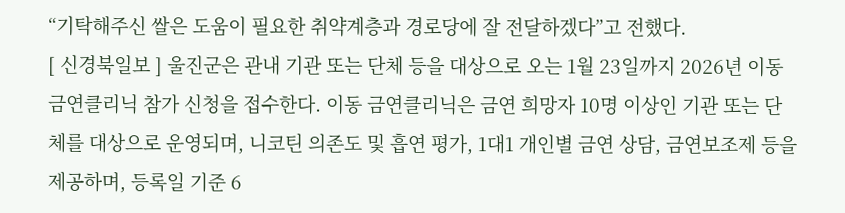“기탁해주신 쌀은 도움이 필요한 취약계층과 경로당에 잘 전달하겠다”고 전했다.
[ 신경북일보 ] 울진군은 관내 기관 또는 단체 등을 대상으로 오는 1월 23일까지 2026년 이동 금연클리닉 참가 신청을 접수한다. 이동 금연클리닉은 금연 희망자 10명 이상인 기관 또는 단체를 대상으로 운영되며, 니코틴 의존도 및 흡연 평가, 1대1 개인별 금연 상담, 금연보조제 등을 제공하며, 등록일 기준 6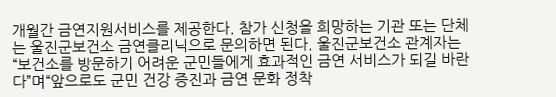개월간 금연지원서비스를 제공한다. 참가 신청을 희망하는 기관 또는 단체는 울진군보건소 금연클리닉으로 문의하면 된다. 울진군보건소 관계자는“보건소를 방문하기 어려운 군민들에게 효과적인 금연 서비스가 되길 바란다”며“앞으로도 군민 건강 증진과 금연 문화 정착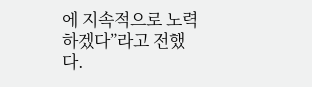에 지속적으로 노력하겠다”라고 전했다.